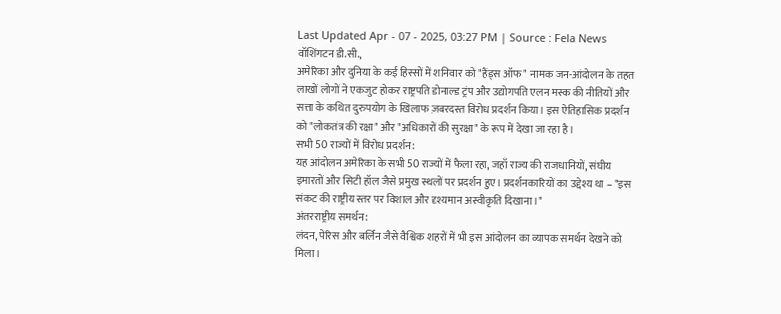Last Updated Apr - 07 - 2025, 03:27 PM | Source : Fela News
वॉशिंगटन डी.सी.,
अमेरिका और दुनिया के कई हिस्सों में शनिवार को "हैंड्स ऑफ" नामक जन-आंदोलन के तहत लाखों लोगों ने एकजुट होकर राष्ट्रपति डोनाल्ड ट्रंप और उद्योगपति एलन मस्क की नीतियों और सत्ता के कथित दुरुपयोग के खिलाफ ज़बरदस्त विरोध प्रदर्शन किया। इस ऐतिहासिक प्रदर्शन को "लोकतंत्र की रक्षा" और "अधिकारों की सुरक्षा" के रूप में देखा जा रहा है।
सभी 50 राज्यों में विरोध प्रदर्शन:
यह आंदोलन अमेरिका के सभी 50 राज्यों में फैला रहा, जहाँ राज्य की राजधानियों, संघीय इमारतों और सिटी हॉल जैसे प्रमुख स्थलों पर प्रदर्शन हुए। प्रदर्शनकारियों का उद्देश्य था – "इस संकट की राष्ट्रीय स्तर पर विशाल और दृश्यमान अस्वीकृति दिखाना।"
अंतरराष्ट्रीय समर्थन:
लंदन, पेरिस और बर्लिन जैसे वैश्विक शहरों में भी इस आंदोलन का व्यापक समर्थन देखने को मिला।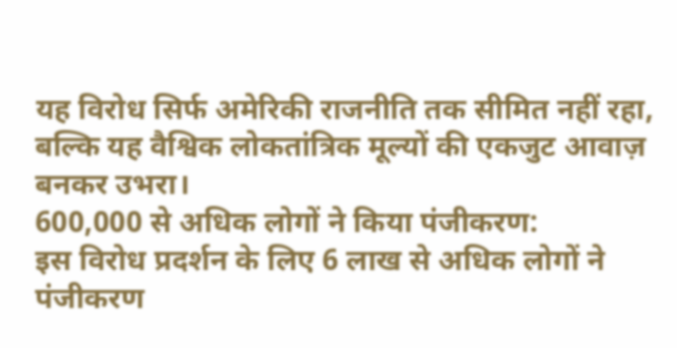यह विरोध सिर्फ अमेरिकी राजनीति तक सीमित नहीं रहा, बल्कि यह वैश्विक लोकतांत्रिक मूल्यों की एकजुट आवाज़ बनकर उभरा।
600,000 से अधिक लोगों ने किया पंजीकरण:
इस विरोध प्रदर्शन के लिए 6 लाख से अधिक लोगों ने पंजीकरण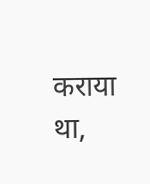कराया था,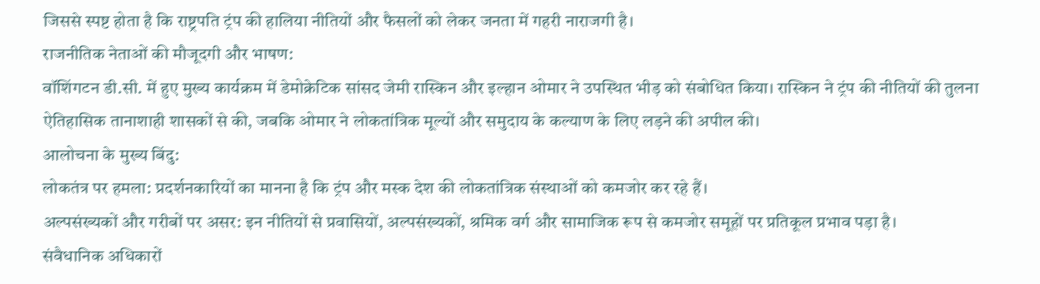जिससे स्पष्ट होता है कि राष्ट्रपति ट्रंप की हालिया नीतियों और फैसलों को लेकर जनता में गहरी नाराजगी है।
राजनीतिक नेताओं की मौजूदगी और भाषण:
वॉशिंगटन डी.सी. में हुए मुख्य कार्यक्रम में डेमोक्रेटिक सांसद जेमी रास्किन और इल्हान ओमार ने उपस्थित भीड़ को संबोधित किया। रास्किन ने ट्रंप की नीतियों की तुलना ऐतिहासिक तानाशाही शासकों से की, जबकि ओमार ने लोकतांत्रिक मूल्यों और समुदाय के कल्याण के लिए लड़ने की अपील की।
आलोचना के मुख्य बिंदु:
लोकतंत्र पर हमला: प्रदर्शनकारियों का मानना है कि ट्रंप और मस्क देश की लोकतांत्रिक संस्थाओं को कमजोर कर रहे हैं।
अल्पसंख्यकों और गरीबों पर असर: इन नीतियों से प्रवासियों, अल्पसंख्यकों, श्रमिक वर्ग और सामाजिक रूप से कमजोर समूहों पर प्रतिकूल प्रभाव पड़ा है।
संवैधानिक अधिकारों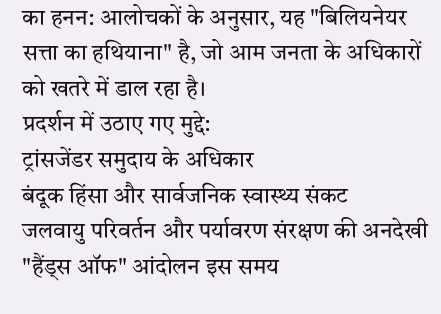का हनन: आलोचकों के अनुसार, यह "बिलियनेयर सत्ता का हथियाना" है, जो आम जनता के अधिकारों को खतरे में डाल रहा है।
प्रदर्शन में उठाए गए मुद्दे:
ट्रांसजेंडर समुदाय के अधिकार
बंदूक हिंसा और सार्वजनिक स्वास्थ्य संकट
जलवायु परिवर्तन और पर्यावरण संरक्षण की अनदेखी
"हैंड्स ऑफ" आंदोलन इस समय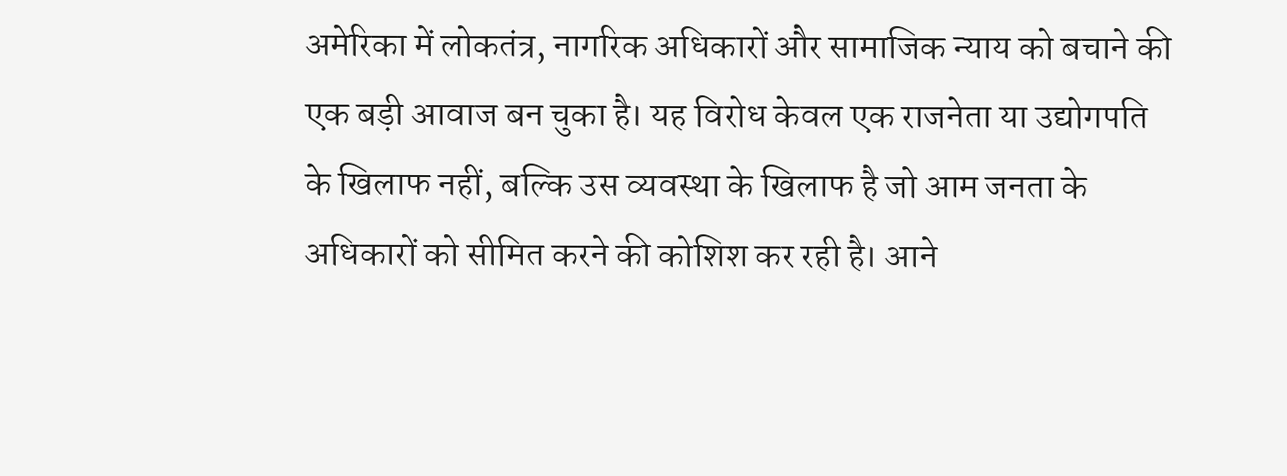अमेरिका में लोकतंत्र, नागरिक अधिकारों और सामाजिक न्याय को बचाने की एक बड़ी आवाज बन चुका है। यह विरोध केवल एक राजनेता या उद्योगपति के खिलाफ नहीं, बल्कि उस व्यवस्था के खिलाफ है जो आम जनता के अधिकारों को सीमित करने की कोशिश कर रही है। आने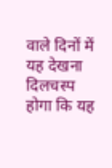वाले दिनों में यह देखना दिलचस्प होगा कि यह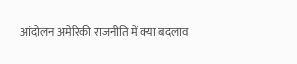आंदोलन अमेरिकी राजनीति में क्या बदलाव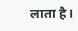लाता है।